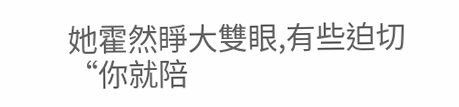她霍然睜大雙眼,有些迫切“你就陪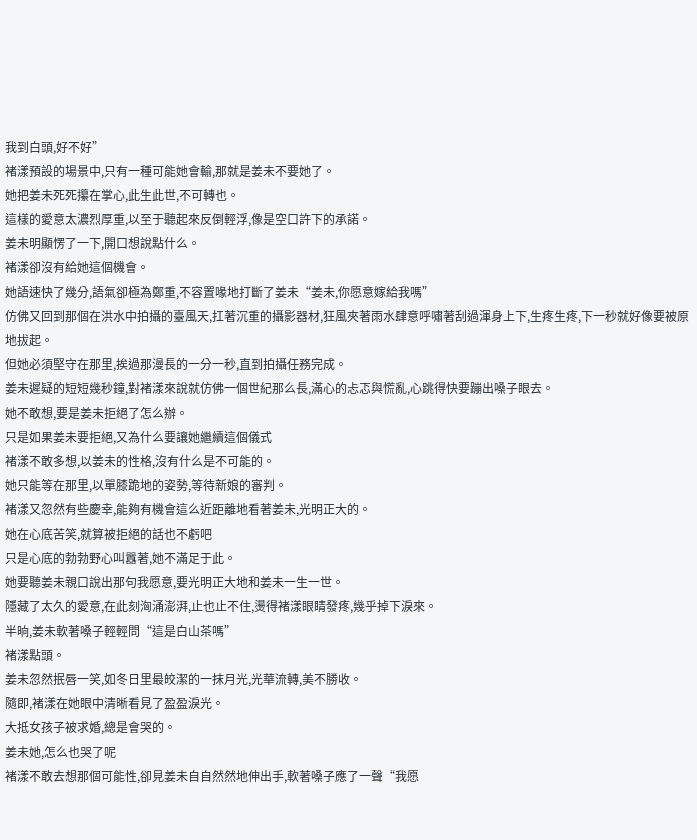我到白頭,好不好”
褚漾預設的場景中,只有一種可能她會輸,那就是姜未不要她了。
她把姜未死死攥在掌心,此生此世,不可轉也。
這樣的愛意太濃烈厚重,以至于聽起來反倒輕浮,像是空口許下的承諾。
姜未明顯愣了一下,開口想說點什么。
褚漾卻沒有給她這個機會。
她語速快了幾分,語氣卻極為鄭重,不容置喙地打斷了姜未“姜未,你愿意嫁給我嗎”
仿佛又回到那個在洪水中拍攝的臺風天,扛著沉重的攝影器材,狂風夾著雨水肆意呼嘯著刮過渾身上下,生疼生疼,下一秒就好像要被原地拔起。
但她必須堅守在那里,挨過那漫長的一分一秒,直到拍攝任務完成。
姜未遲疑的短短幾秒鐘,對褚漾來說就仿佛一個世紀那么長,滿心的忐忑與慌亂,心跳得快要蹦出嗓子眼去。
她不敢想,要是姜未拒絕了怎么辦。
只是如果姜未要拒絕,又為什么要讓她繼續這個儀式
褚漾不敢多想,以姜未的性格,沒有什么是不可能的。
她只能等在那里,以單膝跪地的姿勢,等待新娘的審判。
褚漾又忽然有些慶幸,能夠有機會這么近距離地看著姜未,光明正大的。
她在心底苦笑,就算被拒絕的話也不虧吧
只是心底的勃勃野心叫囂著,她不滿足于此。
她要聽姜未親口說出那句我愿意,要光明正大地和姜未一生一世。
隱藏了太久的愛意,在此刻洶涌澎湃,止也止不住,燙得褚漾眼睛發疼,幾乎掉下淚來。
半晌,姜未軟著嗓子輕輕問“這是白山茶嗎”
褚漾點頭。
姜未忽然抿唇一笑,如冬日里最皎潔的一抹月光,光華流轉,美不勝收。
隨即,褚漾在她眼中清晰看見了盈盈淚光。
大抵女孩子被求婚,總是會哭的。
姜未她,怎么也哭了呢
褚漾不敢去想那個可能性,卻見姜未自自然然地伸出手,軟著嗓子應了一聲“我愿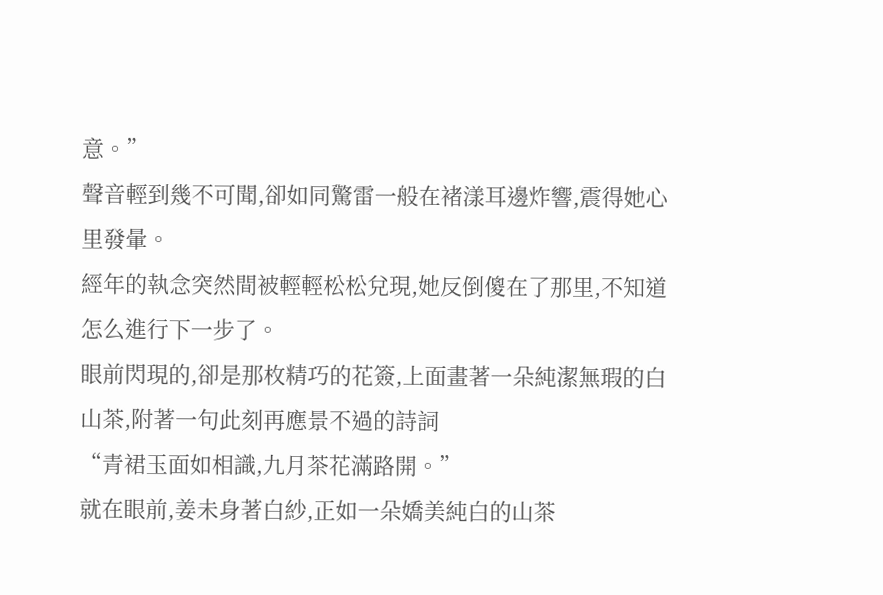意。”
聲音輕到幾不可聞,卻如同驚雷一般在褚漾耳邊炸響,震得她心里發暈。
經年的執念突然間被輕輕松松兌現,她反倒傻在了那里,不知道怎么進行下一步了。
眼前閃現的,卻是那枚精巧的花簽,上面畫著一朵純潔無瑕的白山茶,附著一句此刻再應景不過的詩詞
“青裙玉面如相識,九月茶花滿路開。”
就在眼前,姜未身著白紗,正如一朵嬌美純白的山茶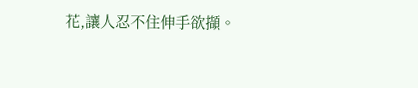花,讓人忍不住伸手欲擷。